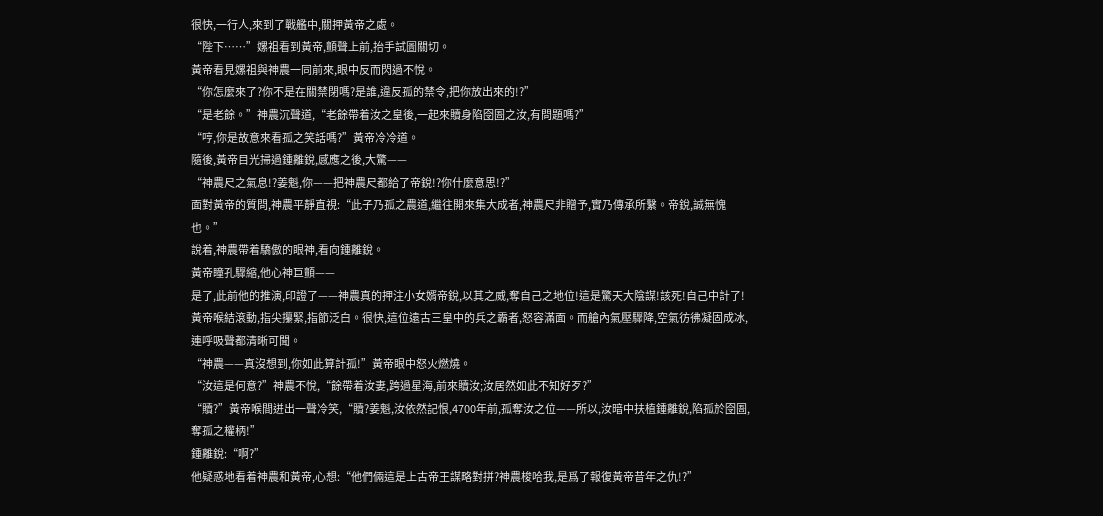很快,一行人,來到了戰艦中,關押黃帝之處。
“陛下……”嫘祖看到黃帝,顫聲上前,抬手試圖關切。
黃帝看見嫘祖與神農一同前來,眼中反而閃過不悅。
“你怎麼來了?你不是在關禁閉嗎?是誰,違反孤的禁令,把你放出來的!?”
“是老餘。”神農沉聲道,“老餘帶着汝之皇後,一起來贖身陷囹圄之汝,有問題嗎?”
“哼,你是故意來看孤之笑話嗎?”黃帝冷冷道。
隨後,黃帝目光掃過鍾離銳,感應之後,大驚——
“神農尺之氣息!?姜魁,你——把神農尺都給了帝銳!?你什麼意思!?”
面對黃帝的質問,神農平靜直視:“此子乃孤之農道,繼往開來集大成者,神農尺非贈予,實乃傳承所繫。帝銳,誠無愧也。”
說着,神農帶着驕傲的眼神,看向鍾離銳。
黃帝瞳孔驟縮,他心神巨顫——
是了,此前他的推演,印證了——神農真的押注小女婿帝銳,以其之威,奪自己之地位!這是驚天大陰謀!該死!自己中計了!黃帝喉結滾動,指尖攥緊,指節泛白。很快,這位遠古三皇中的兵之霸者,怒容滿面。而艙內氣壓驟降,空氣彷彿凝固成冰,連呼吸聲都清晰可聞。
“神農——真沒想到,你如此算計孤!”黃帝眼中怒火燃燒。
“汝這是何意?”神農不悅,“餘帶着汝妻,跨過星海,前來贖汝;汝居然如此不知好歹?”
“贖?”黃帝喉間迸出一聲冷笑,“贖?姜魁,汝依然記恨,4700年前,孤奪汝之位——所以,汝暗中扶植鍾離銳,陷孤於囹圄,奪孤之權柄!”
鍾離銳:“啊?”
他疑惑地看着神農和黃帝,心想:“他們倆這是上古帝王謀略對拼?神農梭哈我,是爲了報復黃帝昔年之仇!?”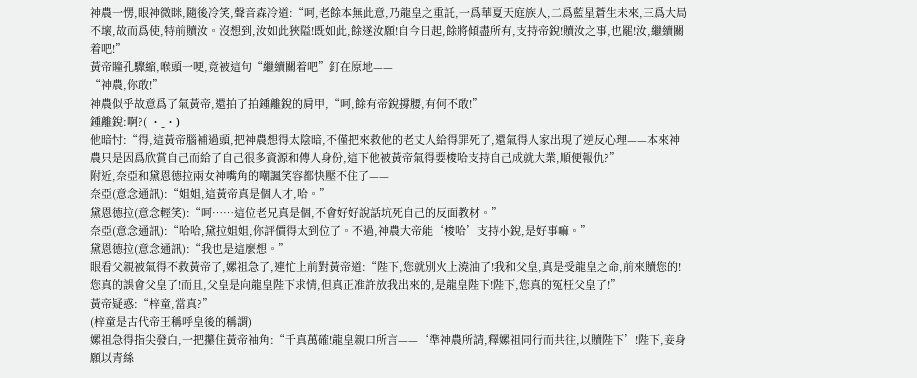神農一愣,眼神微眯,隨後冷笑,聲音森冷道:“呵,老餘本無此意,乃龍皇之重託,一爲華夏天庭族人,二爲藍星蒼生未來,三爲大局不壞,故而爲使,特前贖汝。沒想到,汝如此狹隘!既如此,餘遂汝願!自今日起,餘將傾盡所有,支持帝銳!贖汝之事,也罷!汝,繼續關着吧!”
黃帝瞳孔驟縮,喉頭一哽,竟被這句“繼續關着吧”釘在原地——
“神農,你敢!”
神農似乎故意爲了氣黃帝,還拍了拍鍾離銳的肩甲,“呵,餘有帝銳撐腰,有何不敢!”
鍾離銳:啊?( ・ˍ・)
他暗忖:“得,這黃帝腦補過頭,把神農想得太陰暗,不僅把來救他的老丈人給得罪死了,還氣得人家出現了逆反心理——本來神農只是因爲欣賞自己而給了自己很多資源和傳人身份,這下他被黃帝氣得要梭哈支持自己成就大業,順便報仇?”
附近,奈亞和黛恩德拉兩女神嘴角的嘲諷笑容都快壓不住了——
奈亞(意念通訊):“姐姐,這黃帝真是個人才,哈。”
黛恩德拉(意念輕笑):“呵……這位老兄真是個,不會好好說話坑死自己的反面教材。”
奈亞(意念通訊):“哈哈,黛拉姐姐,你評價得太到位了。不過,神農大帝能‘梭哈’支持小銳,是好事嘛。”
黛恩德拉(意念通訊):“我也是這麼想。”
眼看父親被氣得不救黃帝了,嫘祖急了,連忙上前對黃帝道:“陛下,您就別火上澆油了!我和父皇,真是受龍皇之命,前來贖您的!您真的誤會父皇了!而且,父皇是向龍皇陛下求情,但真正准許放我出來的,是龍皇陛下!陛下,您真的冤枉父皇了!”
黃帝疑惑:“梓童,當真?”
(梓童是古代帝王稱呼皇後的稱謂)
嫘祖急得指尖發白,一把攥住黃帝袖角:“千真萬確!龍皇親口所言——‘準神農所請,釋嫘祖同行而共往,以贖陛下’!陛下,妾身願以青絲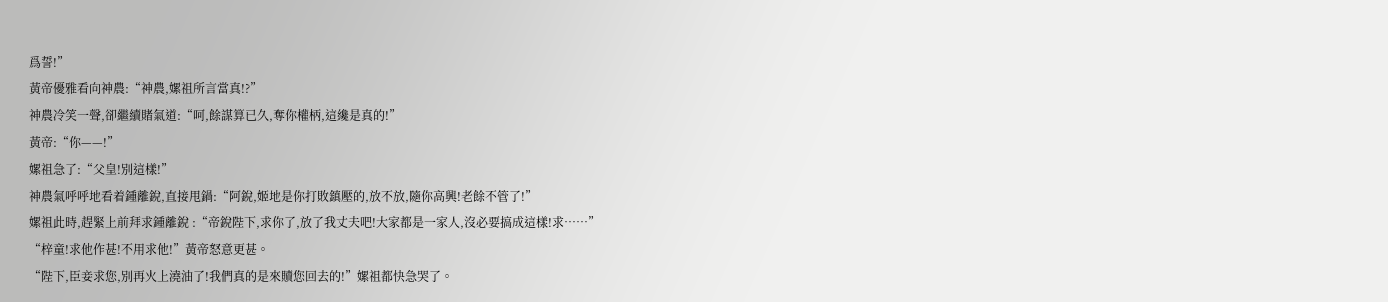爲誓!”
黃帝優雅看向神農:“神農,嫘祖所言當真!?”
神農冷笑一聲,卻繼續賭氣道:“呵,餘謀算已久,奪你權柄,這纔是真的!”
黃帝:“你——!”
嫘祖急了:“父皇!別這樣!”
神農氣呼呼地看着鍾離銳,直接甩鍋:“阿銳,姬地是你打敗鎮壓的,放不放,隨你高興!老餘不管了!”
嫘祖此時,趕緊上前拜求鍾離銳 :“帝銳陛下,求你了,放了我丈夫吧!大家都是一家人,沒必要搞成這樣!求……”
“梓童!求他作甚!不用求他!”黃帝怒意更甚。
“陛下,臣妾求您,別再火上澆油了!我們真的是來贖您回去的!”嫘祖都快急哭了。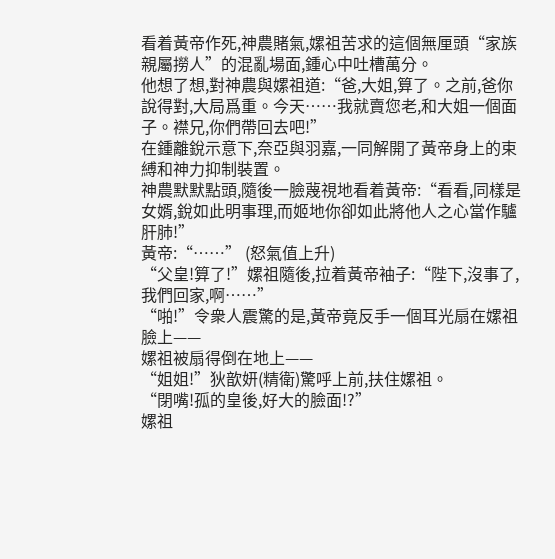看着黃帝作死,神農賭氣,嫘祖苦求的這個無厘頭“家族親屬撈人”的混亂場面,鍾心中吐槽萬分。
他想了想,對神農與嫘祖道:“爸,大姐,算了。之前,爸你說得對,大局爲重。今天……我就賣您老,和大姐一個面子。襟兄,你們帶回去吧!”
在鍾離銳示意下,奈亞與羽嘉,一同解開了黃帝身上的束縛和神力抑制裝置。
神農默默點頭,隨後一臉蔑視地看着黃帝:“看看,同樣是女婿,銳如此明事理,而姬地你卻如此將他人之心當作驢肝肺!”
黃帝:“……” (怒氣值上升)
“父皇!算了!”嫘祖隨後,拉着黃帝袖子:“陛下,沒事了,我們回家,啊……”
“啪!”令衆人震驚的是,黃帝竟反手一個耳光扇在嫘祖臉上——
嫘祖被扇得倒在地上——
“姐姐!”狄歆妍(精衛)驚呼上前,扶住嫘祖。
“閉嘴!孤的皇後,好大的臉面!?”
嫘祖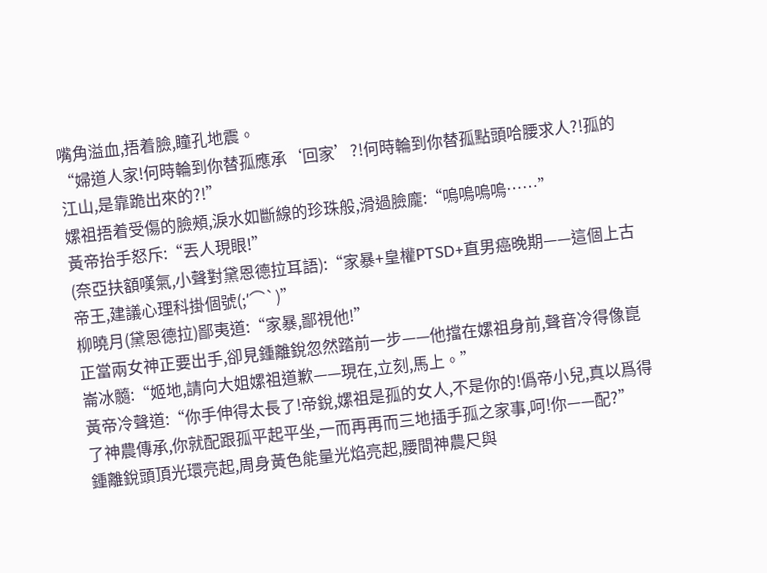嘴角溢血,捂着臉,瞳孔地震。
“婦道人家!何時輪到你替孤應承‘回家’?!何時輪到你替孤點頭哈腰求人?!孤的江山,是靠跪出來的?!”
嫘祖捂着受傷的臉頰,淚水如斷線的珍珠般,滑過臉龐:“嗚嗚嗚嗚……”
黃帝抬手怒斥:“丟人現眼!”
(奈亞扶額嘆氣,小聲對黛恩德拉耳語):“家暴+皇權PTSD+直男癌晚期——這個上古帝王,建議心理科掛個號(;′⌒`)”
柳曉月(黛恩德拉)鄙夷道:“家暴,鄙視他!”
正當兩女神正要出手,卻見鍾離銳忽然踏前一步——他擋在嫘祖身前,聲音冷得像崑崙冰髓:“姬地,請向大姐嫘祖道歉——現在,立刻,馬上。”
黃帝冷聲道:“你手伸得太長了!帝銳,嫘祖是孤的女人,不是你的!僞帝小兒,真以爲得了神農傳承,你就配跟孤平起平坐,一而再再而三地插手孤之家事,呵!你——配?”
鍾離銳頭頂光環亮起,周身黃色能量光焰亮起,腰間神農尺與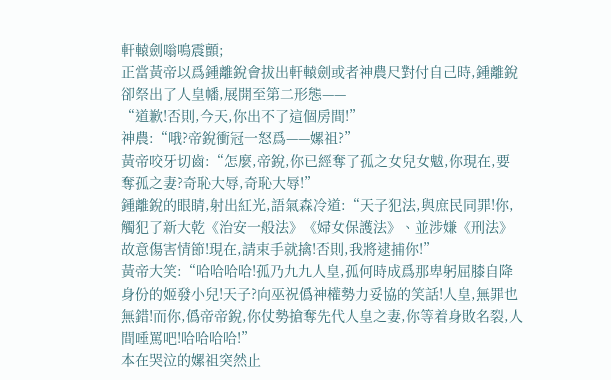軒轅劍嗡鳴震顫;
正當黃帝以爲鍾離銳會拔出軒轅劍或者神農尺對付自己時,鍾離銳卻祭出了人皇幡,展開至第二形態——
“道歉!否則,今天,你出不了這個房間!”
神農:“哦?帝銳衝冠一怒爲——嫘祖?”
黃帝咬牙切齒:“怎麼,帝銳,你已經奪了孤之女兒女魃,你現在,要奪孤之妻?奇恥大辱,奇恥大辱!”
鍾離銳的眼睛,射出紅光,語氣森冷道:“天子犯法,與庶民同罪!你,觸犯了新大乾《治安一般法》《婦女保護法》、並涉嫌《刑法》故意傷害情節!現在,請束手就擒!否則,我將逮捕你!”
黃帝大笑:“哈哈哈哈!孤乃九九人皇,孤何時成爲那卑躬屈膝自降身份的姬發小兒!天子?向巫祝僞神權勢力妥協的笑話!人皇,無罪也無錯!而你,僞帝帝銳,你仗勢搶奪先代人皇之妻,你等着身敗名裂,人間唾罵吧!哈哈哈哈!”
本在哭泣的嫘祖突然止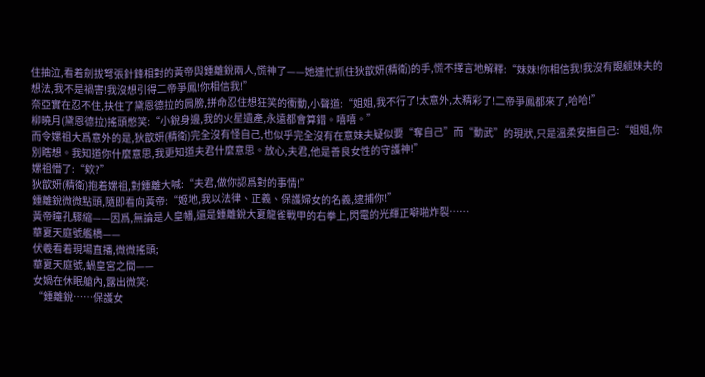住抽泣,看着劍拔弩張針鋒相對的黃帝與鍾離銳兩人,慌神了——她連忙抓住狄歆妍(精衛)的手,慌不擇言地解釋:“妹妹!你相信我!我沒有覬覦妹夫的想法,我不是禍害!我沒想引得二帝爭鳳!你相信我!”
奈亞實在忍不住,扶住了黛恩德拉的肩膀,拼命忍住想狂笑的衝動,小聲道:“姐姐,我不行了!太意外,太精彩了!二帝爭鳳都來了,哈哈!”
柳曉月(黛恩德拉)搖頭憋笑:“小銳身邊,我的火星遺產,永遠都會算錯。嘻嘻。”
而令嫘祖大爲意外的是,狄歆妍(精衛)完全沒有怪自己,也似乎完全沒有在意妹夫疑似要“奪自己”而“動武”的現狀,只是溫柔安撫自己:“姐姐,你別瞎想。我知道你什麼意思,我更知道夫君什麼意思。放心,夫君,他是善良女性的守護神!”
嫘祖懵了:“欸?”
狄歆妍(精衛)抱着嫘祖,對鍾離大喊:“夫君,做你認爲對的事情!”
鍾離銳微微點頭,隨即看向黃帝:“姬地,我以法律、正義、保護婦女的名義,逮捕你!”
黃帝瞳孔驟縮——因爲,無論是人皇幡,還是鍾離銳大夏龍雀戰甲的右拳上,閃電的光輝正噼啪炸裂……
華夏天庭號艦橋——
伏羲看着現場直播,微微搖頭;
華夏天庭號,蝸皇宮之間——
女媧在休眠艙內,露出微笑:
“鍾離銳……保護女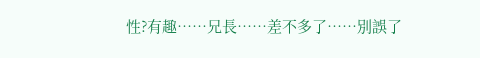性?有趣……兄長……差不多了……別誤了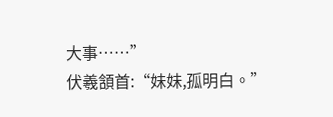大事……”
伏羲頷首:“妹妹,孤明白。”